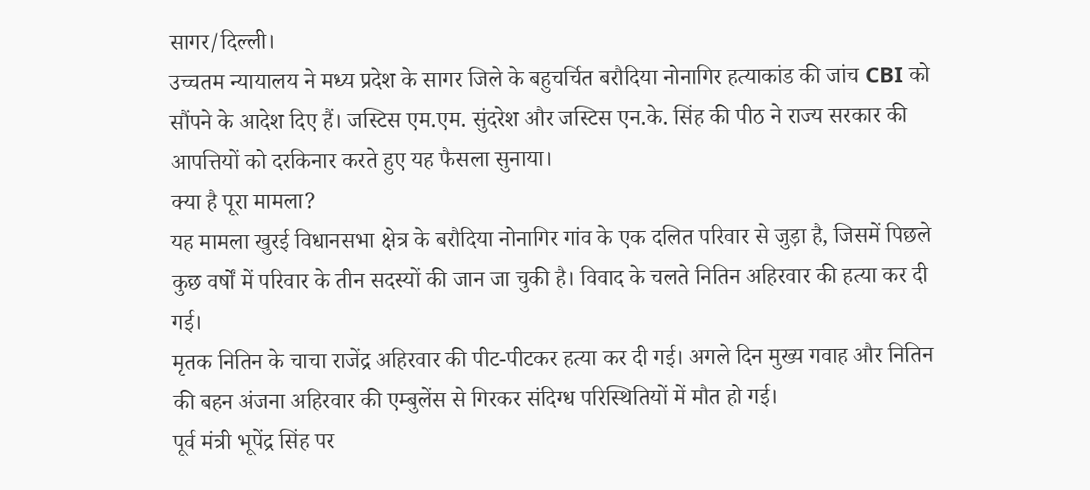सागर/दिल्ली।
उच्चतम न्यायालय ने मध्य प्रदेश के सागर जिले के बहुचर्चित बरौदिया नोनागिर हत्याकांड की जांच CBI को सौंपने के आदेश दिए हैं। जस्टिस एम.एम. सुंदरेश और जस्टिस एन.के. सिंह की पीठ ने राज्य सरकार की आपत्तियों को दरकिनार करते हुए यह फैसला सुनाया।
क्या है पूरा मामला?
यह मामला खुरई विधानसभा क्षेत्र के बरौदिया नोनागिर गांव के एक दलित परिवार से जुड़ा है, जिसमें पिछले कुछ वर्षों में परिवार के तीन सदस्यों की जान जा चुकी है। विवाद के चलते नितिन अहिरवार की हत्या कर दी गई।
मृतक नितिन के चाचा राजेंद्र अहिरवार की पीट-पीटकर हत्या कर दी गई। अगले दिन मुख्य गवाह और नितिन की बहन अंजना अहिरवार की एम्बुलेंस से गिरकर संदिग्ध परिस्थितियों में मौत हो गई।
पूर्व मंत्री भूपेंद्र सिंह पर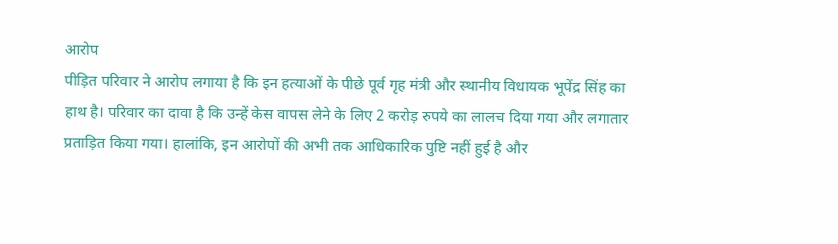आरोप
पीड़ित परिवार ने आरोप लगाया है कि इन हत्याओं के पीछे पूर्व गृह मंत्री और स्थानीय विधायक भूपेंद्र सिंह का हाथ है। परिवार का दावा है कि उन्हें केस वापस लेने के लिए 2 करोड़ रुपये का लालच दिया गया और लगातार प्रताड़ित किया गया। हालांकि, इन आरोपों की अभी तक आधिकारिक पुष्टि नहीं हुई है और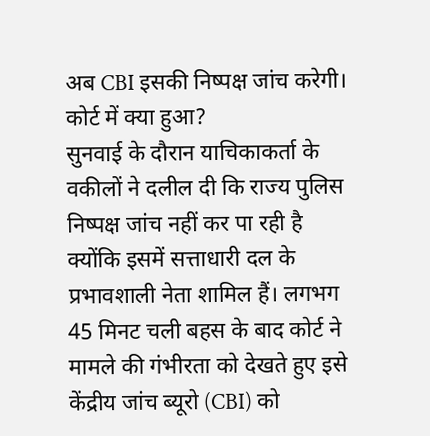अब CBI इसकी निष्पक्ष जांच करेगी।
कोर्ट में क्या हुआ?
सुनवाई के दौरान याचिकाकर्ता के वकीलों ने दलील दी कि राज्य पुलिस निष्पक्ष जांच नहीं कर पा रही है क्योंकि इसमें सत्ताधारी दल के प्रभावशाली नेता शामिल हैं। लगभग 45 मिनट चली बहस के बाद कोर्ट ने मामले की गंभीरता को देखते हुए इसे केंद्रीय जांच ब्यूरो (CBI) को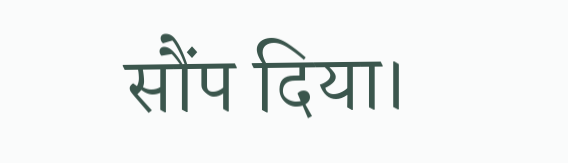सौंप दिया।